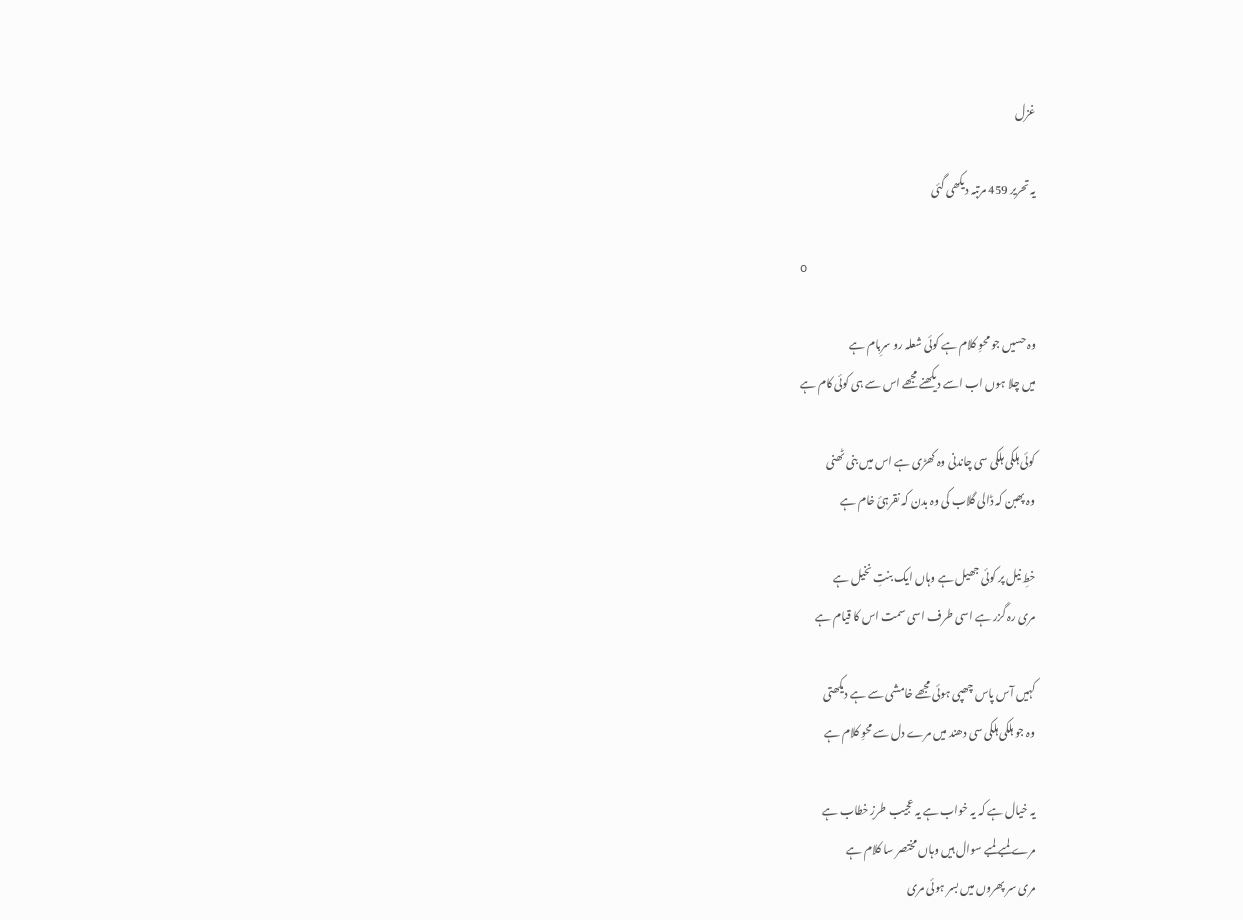غزل

یہ تحریر 459 مرتبہ دیکھی گئی

o

وہ حسیں جو محوِ کلام ہے کوئی شعلہ رو سرِبام ہے
میں چلا ہوں اب اسے دیکھنے مجھے اس سے ہی کوئی کام ہے

کوئی ہلکی ہلکی سی چاندنی وہ کھڑی ہے اس میں بنی ٹھنی
وہ پھبن کہ ڈالی گلاب کی وہ بدن کہ نقرہئ خام ہے

خطِ نیل پر کوئی جھیل ہے وہاں ایک بنتِ نخیل ہے
مری رہ گزر ہے اسی طرف اسی سمت اس کا قیام ہے

کہیں آس پاس چھپی ہوئی مجھے خامشی سے ہے دیکھتی
وہ جو ہلکی ہلکی سی دھند میں مرے دل سے محوِ کلام ہے

یہ خیال ہے کہ یہ خواب ہے یہ عجیب طرزِ خطاب ہے
مرے لمبے لمبے سوال ہیں وہاں مختصر سا کلام ہے
مری سر پھروں میں بسر ہوئی مری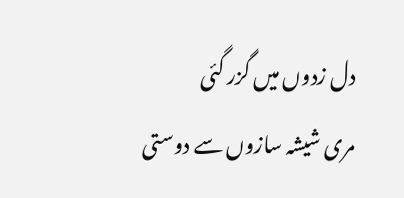دل زدوں میں گزر گئی
مری شیشہ سازوں سے دوستی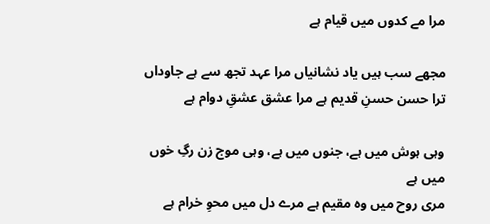مرا مے کدوں میں قیام ہے

مجھے سب ہیں یاد نشانیاں مرا عہد تجھ سے ہے جاوداں
ترا حسن حسنِ قدیم ہے مرا عشق عشقِ دوام ہے

وہی ہوش میں ہے، جنوں میں ہے، وہی موج زن رگِ خوں میں ہے
مری روح میں وہ مقیم ہے مرے دل میں محوِ خرام ہے